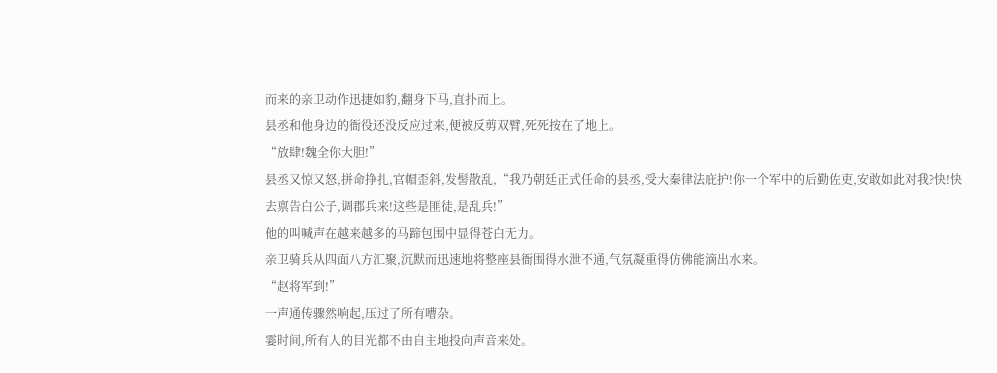而来的亲卫动作迅捷如豹,翻身下马,直扑而上。
县丞和他身边的衙役还没反应过来,便被反剪双臂,死死按在了地上。
“放肆!魏全你大胆!”
县丞又惊又怒,拼命挣扎,官帽歪斜,发髻散乱,“我乃朝廷正式任命的县丞,受大秦律法庇护!你一个军中的后勤佐吏,安敢如此对我?快!快去禀告白公子,调郡兵来!这些是匪徒,是乱兵!”
他的叫喊声在越来越多的马蹄包围中显得苍白无力。
亲卫骑兵从四面八方汇聚,沉默而迅速地将整座县衙围得水泄不通,气氛凝重得仿佛能滴出水来。
“赵将军到!”
一声通传骤然响起,压过了所有嘈杂。
霎时间,所有人的目光都不由自主地投向声音来处。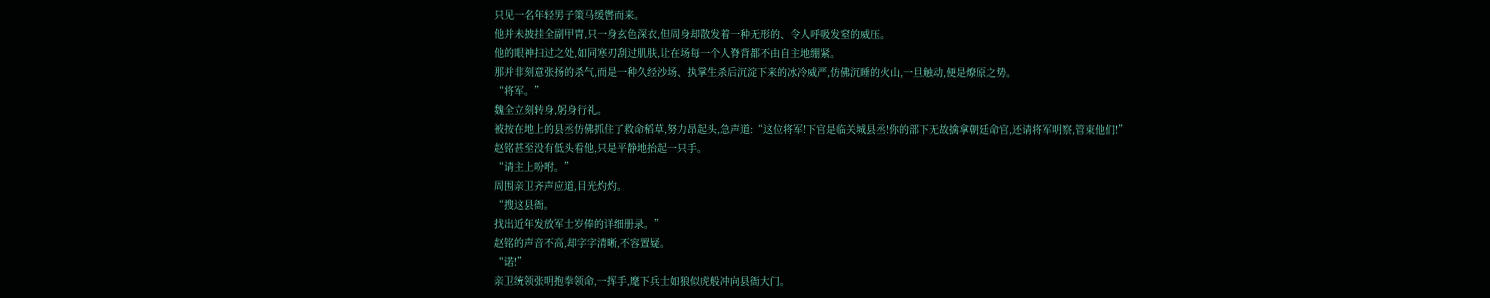只见一名年轻男子策马缓辔而来。
他并未披挂全副甲胄,只一身玄色深衣,但周身却散发着一种无形的、令人呼吸发窒的威压。
他的眼神扫过之处,如同寒刃刮过肌肤,让在场每一个人脊背都不由自主地绷紧。
那并非刻意张扬的杀气,而是一种久经沙场、执掌生杀后沉淀下来的冰冷威严,仿佛沉睡的火山,一旦触动,便是燎原之势。
“将军。”
魏全立刻转身,躬身行礼。
被按在地上的县丞仿佛抓住了救命稻草,努力昂起头,急声道:“这位将军!下官是临关城县丞!你的部下无故擒拿朝廷命官,还请将军明察,管束他们!”
赵铭甚至没有低头看他,只是平静地抬起一只手。
“请主上吩咐。”
周围亲卫齐声应道,目光灼灼。
“搜这县衙。
找出近年发放军士岁俸的详细册录。”
赵铭的声音不高,却字字清晰,不容置疑。
“诺!”
亲卫统领张明抱拳领命,一挥手,麾下兵士如狼似虎般冲向县衙大门。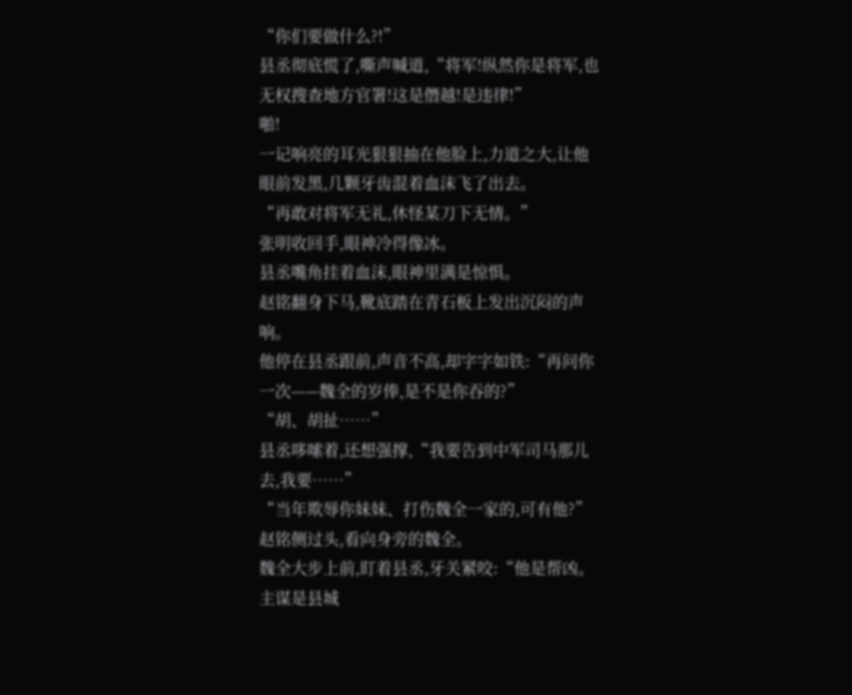“你们要做什么?!”
县丞彻底慌了,嘶声喊道,“将军!纵然你是将军,也无权搜查地方官署!这是僭越!是违律!”
啪!
一记响亮的耳光狠狠抽在他脸上,力道之大,让他眼前发黑,几颗牙齿混着血沫飞了出去。
“再敢对将军无礼,休怪某刀下无情。”
张明收回手,眼神冷得像冰。
县丞嘴角挂着血沫,眼神里满是惊惧。
赵铭翻身下马,靴底踏在青石板上发出沉闷的声响。
他停在县丞跟前,声音不高,却字字如铁:“再问你一次——魏全的岁俸,是不是你吞的?”
“胡、胡扯……”
县丞哆嗦着,还想强撑,“我要告到中军司马那儿去,我要……”
“当年欺辱你妹妹、打伤魏全一家的,可有他?”
赵铭侧过头,看向身旁的魏全。
魏全大步上前,盯着县丞,牙关紧咬:“他是帮凶。
主谋是县城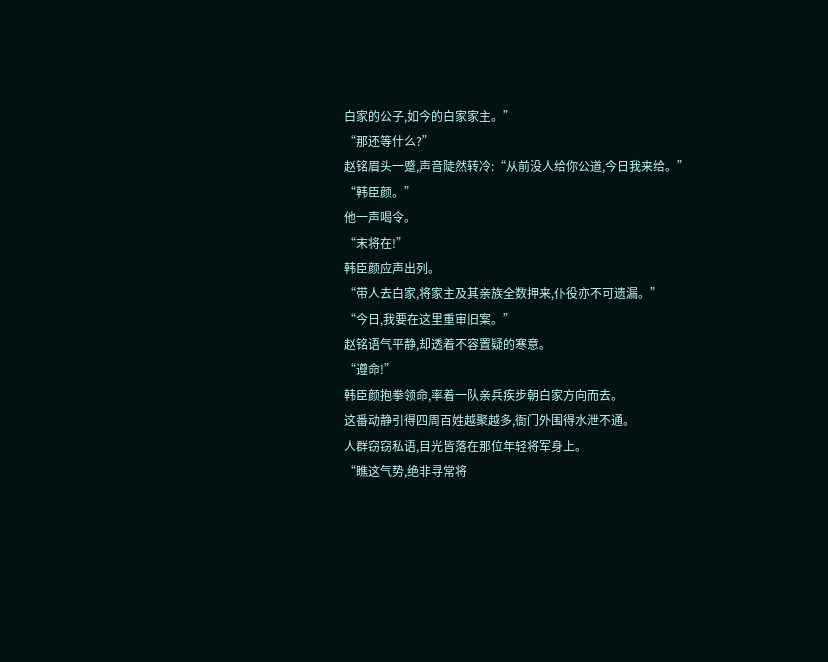白家的公子,如今的白家家主。”
“那还等什么?”
赵铭眉头一蹙,声音陡然转冷:“从前没人给你公道,今日我来给。”
“韩臣颜。”
他一声喝令。
“末将在!”
韩臣颜应声出列。
“带人去白家,将家主及其亲族全数押来,仆役亦不可遗漏。”
“今日,我要在这里重审旧案。”
赵铭语气平静,却透着不容置疑的寒意。
“遵命!”
韩臣颜抱拳领命,率着一队亲兵疾步朝白家方向而去。
这番动静引得四周百姓越聚越多,衙门外围得水泄不通。
人群窃窃私语,目光皆落在那位年轻将军身上。
“瞧这气势,绝非寻常将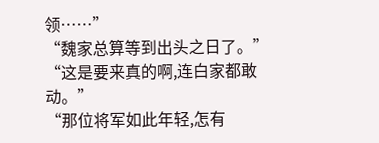领……”
“魏家总算等到出头之日了。”
“这是要来真的啊,连白家都敢动。”
“那位将军如此年轻,怎有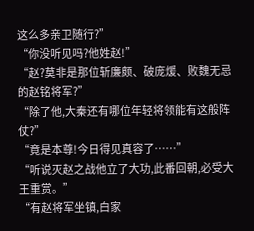这么多亲卫随行?”
“你没听见吗?他姓赵!”
“赵?莫非是那位斩廉颇、破庞煖、败魏无忌的赵铭将军?”
“除了他,大秦还有哪位年轻将领能有这般阵仗?”
“竟是本尊!今日得见真容了……”
“听说灭赵之战他立了大功,此番回朝,必受大王重赏。”
“有赵将军坐镇,白家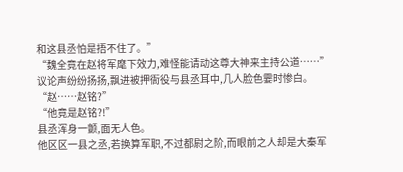和这县丞怕是捂不住了。”
“魏全竟在赵将军麾下效力,难怪能请动这尊大神来主持公道……”
议论声纷纷扬扬,飘进被押衙役与县丞耳中,几人脸色霎时惨白。
“赵……赵铭?”
“他竟是赵铭?!”
县丞浑身一颤,面无人色。
他区区一县之丞,若换算军职,不过都尉之阶,而眼前之人却是大秦军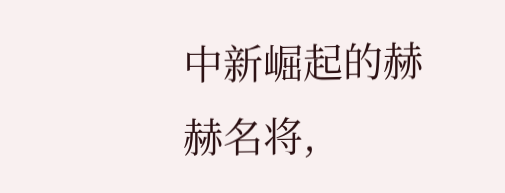中新崛起的赫赫名将,